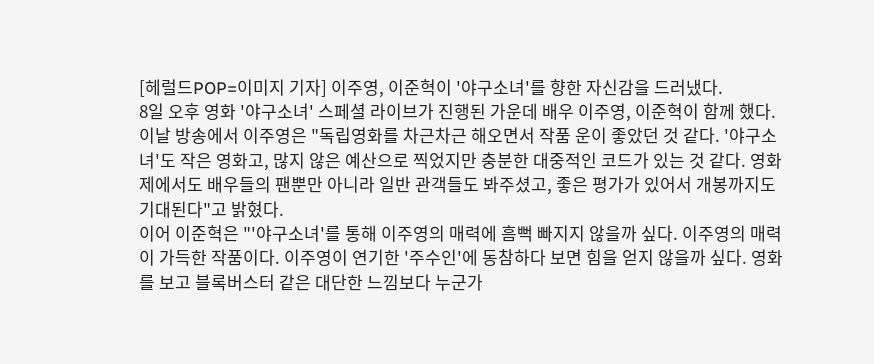[헤럴드POP=이미지 기자] 이주영, 이준혁이 '야구소녀'를 향한 자신감을 드러냈다.
8일 오후 영화 '야구소녀' 스페셜 라이브가 진행된 가운데 배우 이주영, 이준혁이 함께 했다.
이날 방송에서 이주영은 "독립영화를 차근차근 해오면서 작품 운이 좋았던 것 같다. '야구소녀'도 작은 영화고, 많지 않은 예산으로 찍었지만 충분한 대중적인 코드가 있는 것 같다. 영화제에서도 배우들의 팬뿐만 아니라 일반 관객들도 봐주셨고, 좋은 평가가 있어서 개봉까지도 기대된다"고 밝혔다.
이어 이준혁은 "'야구소녀'를 통해 이주영의 매력에 흠뻑 빠지지 않을까 싶다. 이주영의 매력이 가득한 작품이다. 이주영이 연기한 '주수인'에 동참하다 보면 힘을 얻지 않을까 싶다. 영화를 보고 블록버스터 같은 대단한 느낌보다 누군가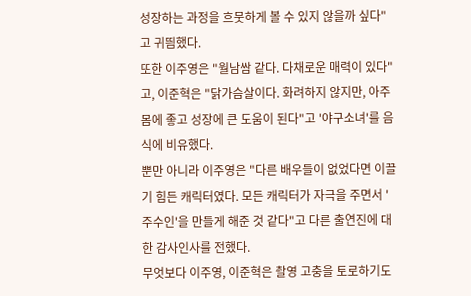성장하는 과정을 흐뭇하게 볼 수 있지 않을까 싶다"고 귀띔했다.
또한 이주영은 "월남쌈 같다. 다채로운 매력이 있다"고, 이준혁은 "닭가슴살이다. 화려하지 않지만, 아주 몸에 좋고 성장에 큰 도움이 된다"고 '야구소녀'를 음식에 비유했다.
뿐만 아니라 이주영은 "다른 배우들이 없었다면 이끌기 힘든 캐릭터였다. 모든 캐릭터가 자극을 주면서 '주수인'을 만들게 해준 것 같다"고 다른 출연진에 대한 감사인사를 전했다.
무엇보다 이주영, 이준혁은 촬영 고충을 토로하기도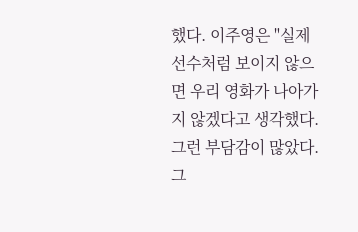했다. 이주영은 "실제 선수처럼 보이지 않으면 우리 영화가 나아가지 않겠다고 생각했다. 그런 부담감이 많았다. 그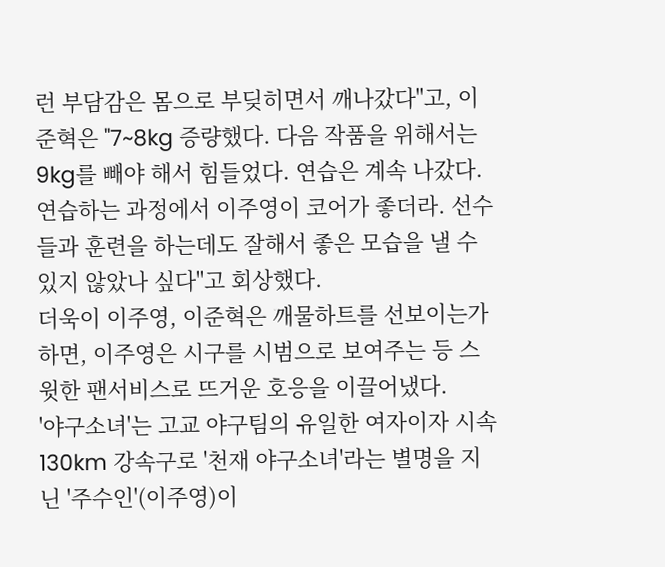런 부담감은 몸으로 부딪히면서 깨나갔다"고, 이준혁은 "7~8kg 증량했다. 다음 작품을 위해서는 9kg를 빼야 해서 힘들었다. 연습은 계속 나갔다. 연습하는 과정에서 이주영이 코어가 좋더라. 선수들과 훈련을 하는데도 잘해서 좋은 모습을 낼 수 있지 않았나 싶다"고 회상했다.
더욱이 이주영, 이준혁은 깨물하트를 선보이는가 하면, 이주영은 시구를 시범으로 보여주는 등 스윗한 팬서비스로 뜨거운 호응을 이끌어냈다.
'야구소녀'는 고교 야구팀의 유일한 여자이자 시속 130km 강속구로 '천재 야구소녀'라는 별명을 지닌 '주수인'(이주영)이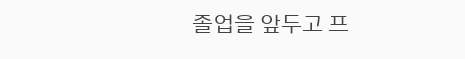졸업을 앞두고 프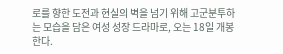로를 향한 도전과 현실의 벽을 넘기 위해 고군분투하는 모습을 담은 여성 성장 드라마로, 오는 18일 개봉한다.